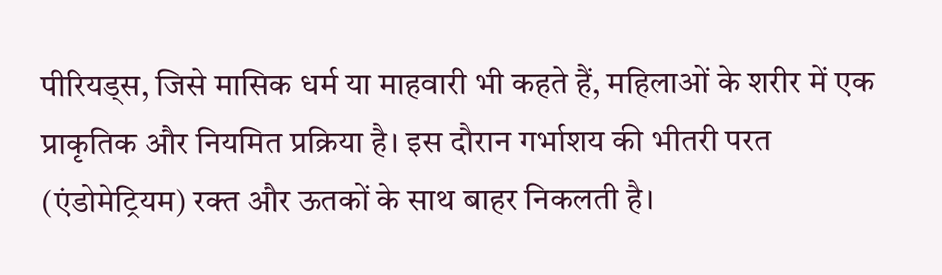पीरियड्स, जिसे मासिक धर्म या माहवारी भी कहते हैं, महिलाओं के शरीर में एक प्राकृतिक और नियमित प्रक्रिया है। इस दौरान गर्भाशय की भीतरी परत (एंडोमेट्रियम) रक्त और ऊतकों के साथ बाहर निकलती है।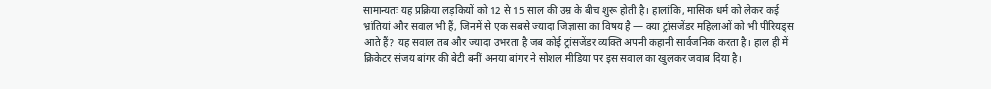सामान्यतः यह प्रक्रिया लड़कियों को 12 से 15 साल की उम्र के बीच शुरू होती है। हालांकि, मासिक धर्म को लेकर कई भ्रांतियां और सवाल भी हैं, जिनमें से एक सबसे ज्यादा जिज्ञासा का विषय है — क्या ट्रांसजेंडर महिलाओं को भी पीरियड्स आते हैं? यह सवाल तब और ज्यादा उभरता है जब कोई ट्रांसजेंडर व्यक्ति अपनी कहानी सार्वजनिक करता है। हाल ही में क्रिकेटर संजय बांगर की बेटी बनीं अनया बांगर ने सोशल मीडिया पर इस सवाल का खुलकर जवाब दिया है।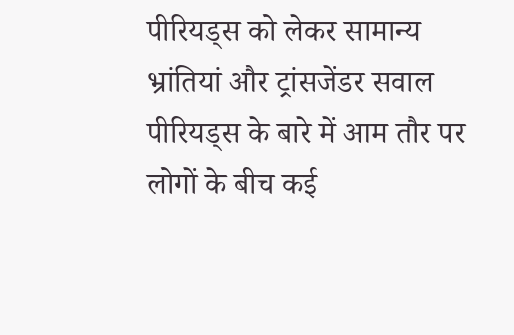पीरियड्स को लेकर सामान्य भ्रांतियां और ट्रांसजेंडर सवाल
पीरियड्स के बारे में आम तौर पर लोगों के बीच कई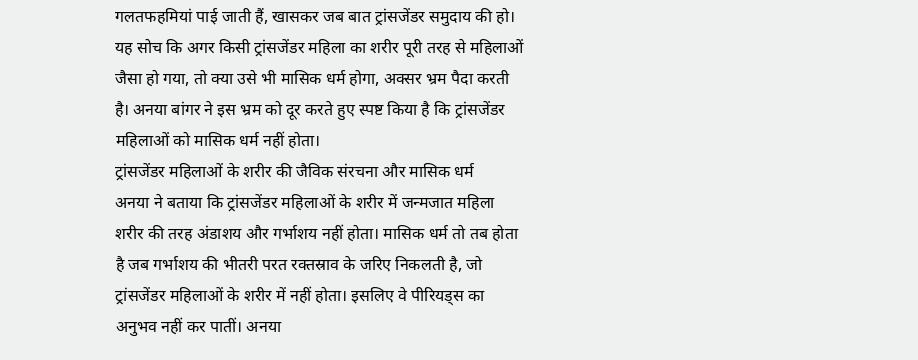गलतफहमियां पाई जाती हैं, खासकर जब बात ट्रांसजेंडर समुदाय की हो। यह सोच कि अगर किसी ट्रांसजेंडर महिला का शरीर पूरी तरह से महिलाओं जैसा हो गया, तो क्या उसे भी मासिक धर्म होगा, अक्सर भ्रम पैदा करती है। अनया बांगर ने इस भ्रम को दूर करते हुए स्पष्ट किया है कि ट्रांसजेंडर महिलाओं को मासिक धर्म नहीं होता।
ट्रांसजेंडर महिलाओं के शरीर की जैविक संरचना और मासिक धर्म
अनया ने बताया कि ट्रांसजेंडर महिलाओं के शरीर में जन्मजात महिला शरीर की तरह अंडाशय और गर्भाशय नहीं होता। मासिक धर्म तो तब होता है जब गर्भाशय की भीतरी परत रक्तस्राव के जरिए निकलती है, जो ट्रांसजेंडर महिलाओं के शरीर में नहीं होता। इसलिए वे पीरियड्स का अनुभव नहीं कर पातीं। अनया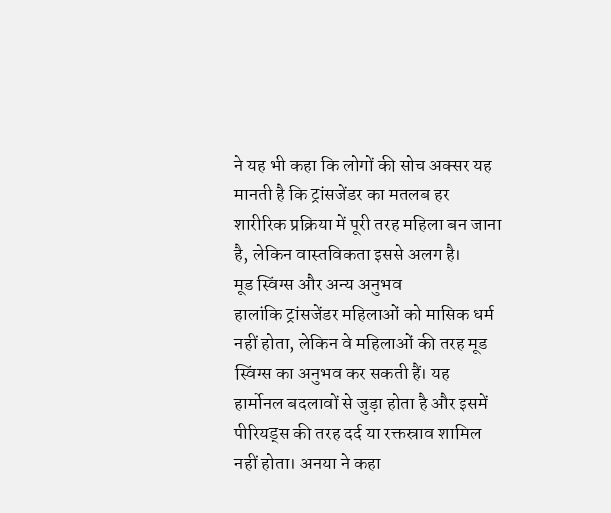ने यह भी कहा कि लोगों की सोच अक्सर यह मानती है कि ट्रांसजेंडर का मतलब हर शारीरिक प्रक्रिया में पूरी तरह महिला बन जाना है, लेकिन वास्तविकता इससे अलग है।
मूड स्विंग्स और अन्य अनुभव
हालांकि ट्रांसजेंडर महिलाओं को मासिक धर्म नहीं होता, लेकिन वे महिलाओं की तरह मूड स्विंग्स का अनुभव कर सकती हैं। यह हार्मोनल बदलावों से जुड़ा होता है और इसमें पीरियड्स की तरह दर्द या रक्तस्राव शामिल नहीं होता। अनया ने कहा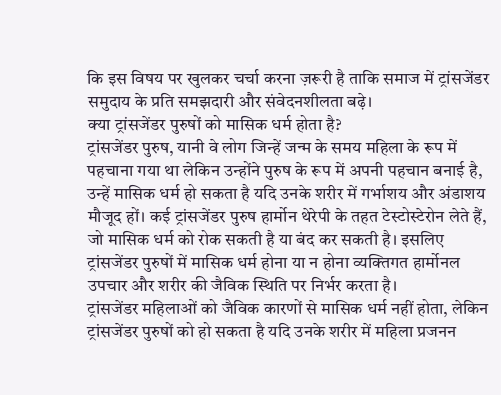कि इस विषय पर खुलकर चर्चा करना ज़रूरी है ताकि समाज में ट्रांसजेंडर समुदाय के प्रति समझदारी और संवेदनशीलता बढ़े।
क्या ट्रांसजेंडर पुरुषों को मासिक धर्म होता है?
ट्रांसजेंडर पुरुष, यानी वे लोग जिन्हें जन्म के समय महिला के रूप में पहचाना गया था लेकिन उन्होंने पुरुष के रूप में अपनी पहचान बनाई है, उन्हें मासिक धर्म हो सकता है यदि उनके शरीर में गर्भाशय और अंडाशय मौजूद हों। कई ट्रांसजेंडर पुरुष हार्मोन थेरेपी के तहत टेस्टोस्टेरोन लेते हैं, जो मासिक धर्म को रोक सकती है या बंद कर सकती है। इसलिए ट्रांसजेंडर पुरुषों में मासिक धर्म होना या न होना व्यक्तिगत हार्मोनल उपचार और शरीर की जैविक स्थिति पर निर्भर करता है।
ट्रांसजेंडर महिलाओं को जैविक कारणों से मासिक धर्म नहीं होता, लेकिन ट्रांसजेंडर पुरुषों को हो सकता है यदि उनके शरीर में महिला प्रजनन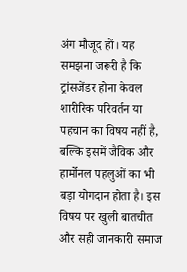अंग मौजूद हों। यह समझना जरूरी है कि ट्रांसजेंडर होना केवल शारीरिक परिवर्तन या पहचान का विषय नहीं है, बल्कि इसमें जैविक और हार्मोनल पहलुओं का भी बड़ा योगदान होता है। इस विषय पर खुली बातचीत और सही जानकारी समाज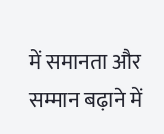में समानता और सम्मान बढ़ाने में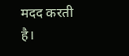मदद करती है।